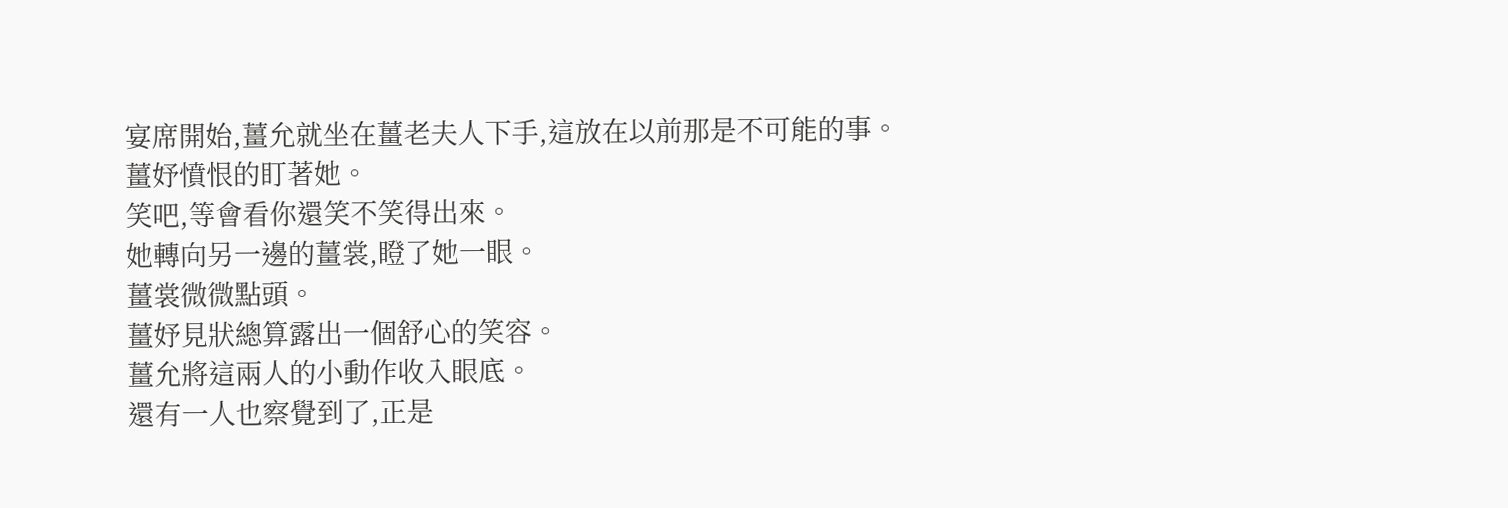宴席開始,薑允就坐在薑老夫人下手,這放在以前那是不可能的事。
薑妤憤恨的盯著她。
笑吧,等會看你還笑不笑得出來。
她轉向另一邊的薑裳,瞪了她一眼。
薑裳微微點頭。
薑妤見狀總算露出一個舒心的笑容。
薑允將這兩人的小動作收入眼底。
還有一人也察覺到了,正是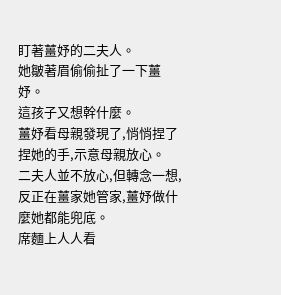盯著薑妤的二夫人。
她皺著眉偷偷扯了一下薑妤。
這孩子又想幹什麼。
薑妤看母親發現了,悄悄捏了捏她的手,示意母親放心。
二夫人並不放心,但轉念一想,反正在薑家她管家,薑妤做什麼她都能兜底。
席麵上人人看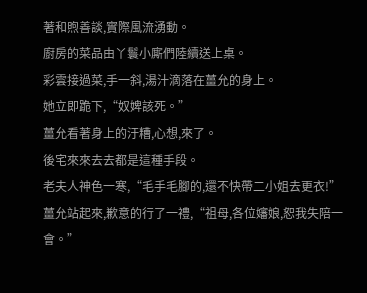著和煦善談,實際風流湧動。
廚房的菜品由丫鬟小廝們陸續送上桌。
彩雲接過菜,手一斜,湯汁滴落在薑允的身上。
她立即跪下,“奴婢該死。”
薑允看著身上的汙糟,心想,來了。
後宅來來去去都是這種手段。
老夫人神色一寒,“毛手毛腳的,還不快帶二小姐去更衣!”
薑允站起來,歉意的行了一禮,“祖母,各位嬸娘,恕我失陪一會。”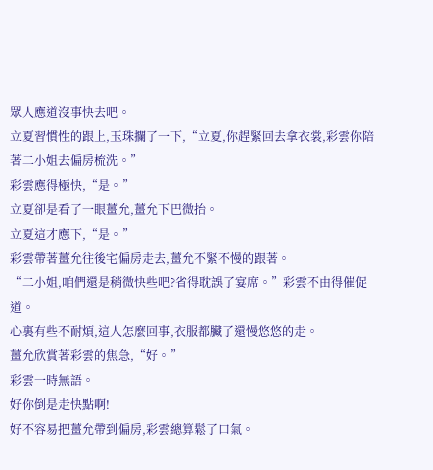眾人應道沒事快去吧。
立夏習慣性的跟上,玉珠攔了一下,“立夏,你趕緊回去拿衣裳,彩雲你陪著二小姐去偏房梳洗。”
彩雲應得極快,“是。”
立夏卻是看了一眼薑允,薑允下巴微抬。
立夏這才應下,“是。”
彩雲帶著薑允往後宅偏房走去,薑允不緊不慢的跟著。
“二小姐,咱們還是稍微快些吧?省得耽誤了宴席。”彩雲不由得催促道。
心裏有些不耐煩,這人怎麼回事,衣服都臟了還慢悠悠的走。
薑允欣賞著彩雲的焦急,“好。”
彩雲一時無語。
好你倒是走快點啊!
好不容易把薑允帶到偏房,彩雲總算鬆了口氣。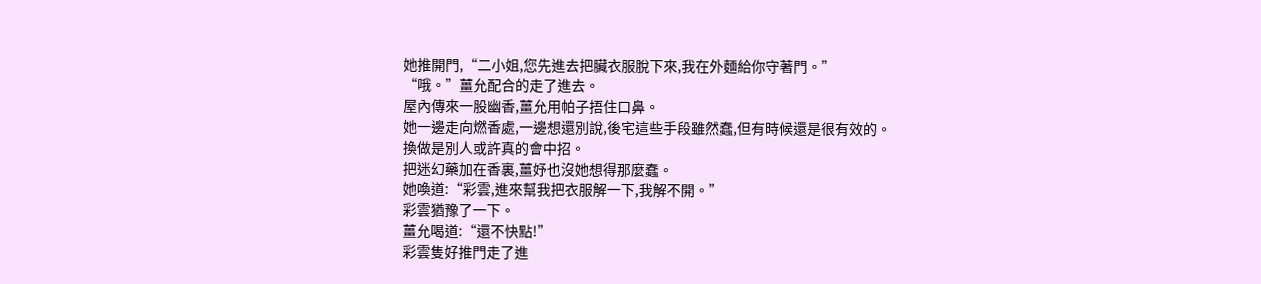她推開門,“二小姐,您先進去把臟衣服脫下來,我在外麵給你守著門。”
“哦。”薑允配合的走了進去。
屋內傳來一股幽香,薑允用帕子捂住口鼻。
她一邊走向燃香處,一邊想還別說,後宅這些手段雖然蠢,但有時候還是很有效的。
換做是別人或許真的會中招。
把迷幻藥加在香裏,薑妤也沒她想得那麼蠢。
她喚道:“彩雲,進來幫我把衣服解一下,我解不開。”
彩雲猶豫了一下。
薑允喝道:“還不快點!”
彩雲隻好推門走了進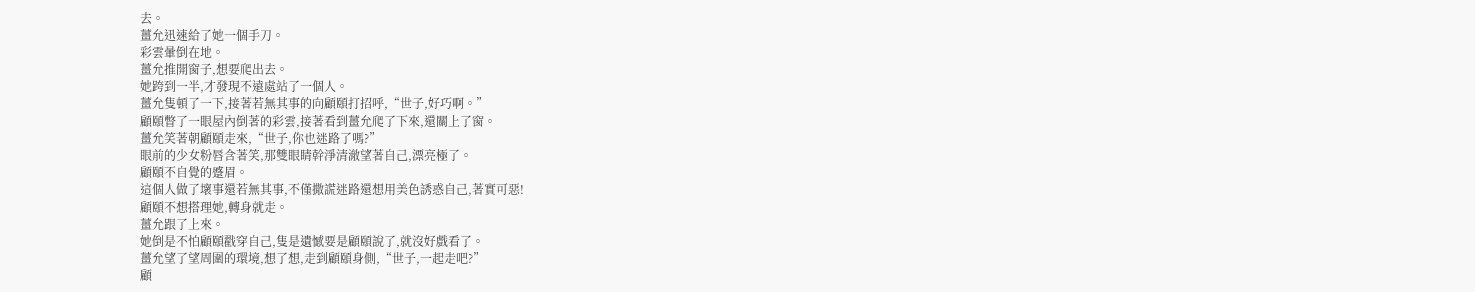去。
薑允迅速給了她一個手刀。
彩雲暈倒在地。
薑允推開窗子,想要爬出去。
她跨到一半,才發現不遠處站了一個人。
薑允隻頓了一下,接著若無其事的向顧頤打招呼,“世子,好巧啊。”
顧頤瞥了一眼屋內倒著的彩雲,接著看到薑允爬了下來,還關上了窗。
薑允笑著朝顧頤走來,“世子,你也迷路了嗎?”
眼前的少女粉唇含著笑,那雙眼睛幹淨清澈望著自己,漂亮極了。
顧頤不自覺的蹙眉。
這個人做了壞事還若無其事,不僅撒謊迷路還想用美色誘惑自己,著實可惡!
顧頤不想搭理她,轉身就走。
薑允跟了上來。
她倒是不怕顧頤戳穿自己,隻是遺憾要是顧頤說了,就沒好戲看了。
薑允望了望周圍的環境,想了想,走到顧頤身側,“世子,一起走吧?”
顧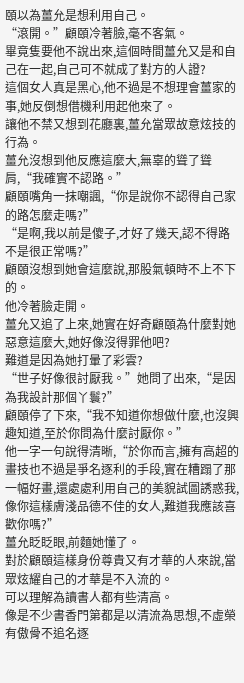頤以為薑允是想利用自己。
“滾開。”顧頤冷著臉,毫不客氣。
畢竟隻要他不說出來,這個時間薑允又是和自己在一起,自己可不就成了對方的人證?
這個女人真是黑心,他不過是不想理會薑家的事,她反倒想借機利用起他來了。
讓他不禁又想到花廳裏,薑允當眾故意炫技的行為。
薑允沒想到他反應這麼大,無辜的聳了聳肩,“我確實不認路。”
顧頤嘴角一抹嘲諷,“你是說你不認得自己家的路怎麼走嗎?”
“是啊,我以前是傻子,才好了幾天,認不得路不是很正常嗎?”
顧頤沒想到她會這麼說,那股氣頓時不上不下的。
他冷著臉走開。
薑允又追了上來,她實在好奇顧頤為什麼對她惡意這麼大,她好像沒得罪他吧?
難道是因為她打暈了彩雲?
“世子好像很討厭我。”她問了出來,“是因為我設計那個丫鬟?”
顧頤停了下來,“我不知道你想做什麼,也沒興趣知道,至於你問為什麼討厭你。”
他一字一句說得清晰,“於你而言,擁有高超的畫技也不過是爭名逐利的手段,實在糟蹋了那一幅好畫,還處處利用自己的美貌試圖誘惑我,像你這樣膚淺品德不佳的女人,難道我應該喜歡你嗎?”
薑允眨眨眼,前麵她懂了。
對於顧頤這樣身份尊貴又有才華的人來說,當眾炫耀自己的才華是不入流的。
可以理解為讀書人都有些清高。
像是不少書香門第都是以清流為思想,不虛榮有傲骨不追名逐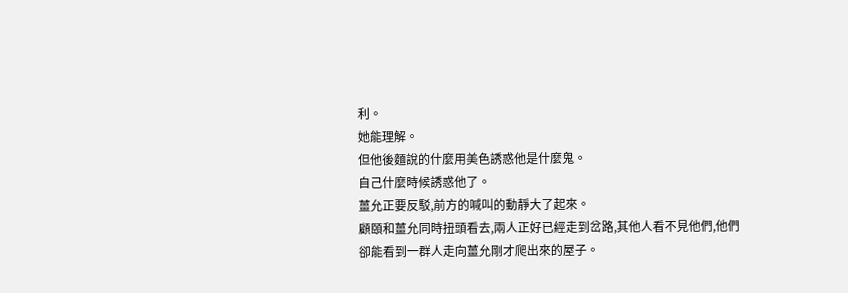利。
她能理解。
但他後麵說的什麼用美色誘惑他是什麼鬼。
自己什麼時候誘惑他了。
薑允正要反駁,前方的喊叫的動靜大了起來。
顧頤和薑允同時扭頭看去,兩人正好已經走到岔路,其他人看不見他們,他們卻能看到一群人走向薑允剛才爬出來的屋子。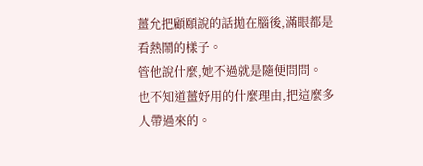薑允把顧頤說的話拋在腦後,滿眼都是看熱鬧的樣子。
管他說什麼,她不過就是隨便問問。
也不知道薑妤用的什麼理由,把這麼多人帶過來的。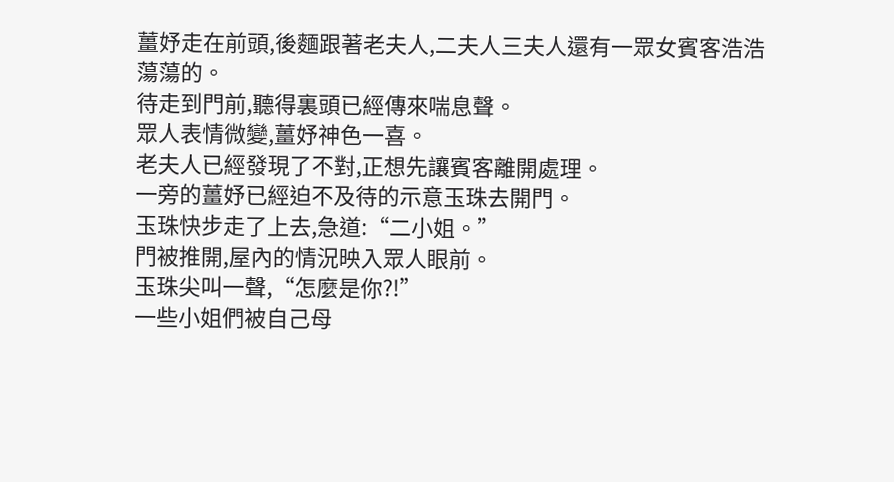薑妤走在前頭,後麵跟著老夫人,二夫人三夫人還有一眾女賓客浩浩蕩蕩的。
待走到門前,聽得裏頭已經傳來喘息聲。
眾人表情微變,薑妤神色一喜。
老夫人已經發現了不對,正想先讓賓客離開處理。
一旁的薑妤已經迫不及待的示意玉珠去開門。
玉珠快步走了上去,急道:“二小姐。”
門被推開,屋內的情況映入眾人眼前。
玉珠尖叫一聲,“怎麼是你?!”
一些小姐們被自己母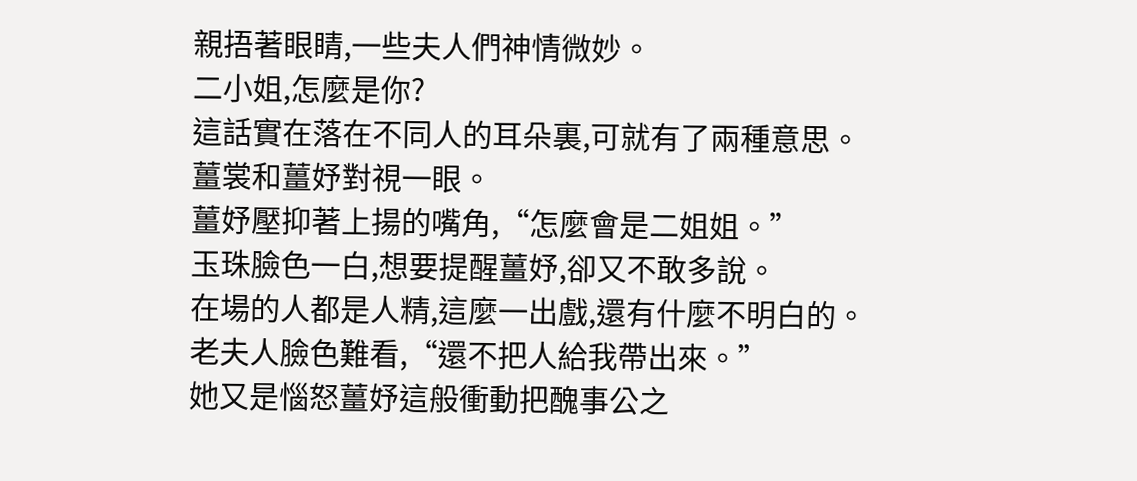親捂著眼睛,一些夫人們神情微妙。
二小姐,怎麼是你?
這話實在落在不同人的耳朵裏,可就有了兩種意思。
薑裳和薑妤對視一眼。
薑妤壓抑著上揚的嘴角,“怎麼會是二姐姐。”
玉珠臉色一白,想要提醒薑妤,卻又不敢多說。
在場的人都是人精,這麼一出戲,還有什麼不明白的。
老夫人臉色難看,“還不把人給我帶出來。”
她又是惱怒薑妤這般衝動把醜事公之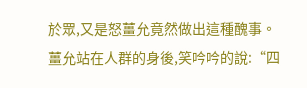於眾,又是怒薑允竟然做出這種醜事。
薑允站在人群的身後,笑吟吟的說:“四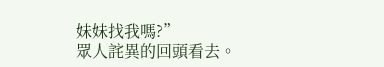妹妹找我嗎?”
眾人詫異的回頭看去。